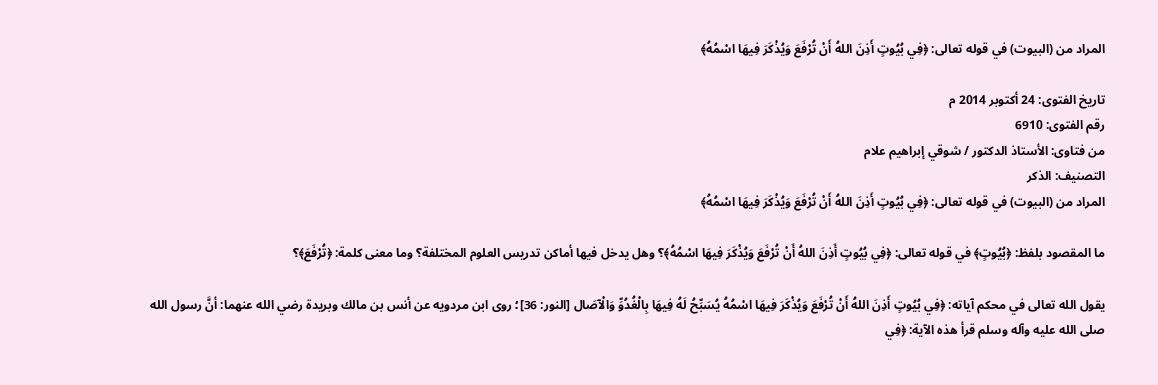المراد من (البيوت) في قوله تعالى: ﴿فِي بُيُوتٍ أَذِنَ اللهُ أَنْ تُرْفَعَ وَيُذْكَرَ فِيهَا اسْمُهُ﴾

تاريخ الفتوى: 24 أكتوبر 2014 م
رقم الفتوى: 6910
من فتاوى: الأستاذ الدكتور / شوقي إبراهيم علام
التصنيف: الذكر
المراد من (البيوت) في قوله تعالى: ﴿فِي بُيُوتٍ أَذِنَ اللهُ أَنْ تُرْفَعَ وَيُذْكَرَ فِيهَا اسْمُهُ﴾

ما المقصود بلفظ: ﴿بُيُوتٍ﴾ في قوله تعالى: ﴿فِي بُيُوتٍ أَذِنَ اللهُ أَنْ تُرْفَعَ وَيُذْكَرَ فِيهَا اسْمُهُ﴾؟ وهل يدخل فيها أماكن تدريس العلوم المختلفة؟ وما معنى كلمة: ﴿تُرْفَعَ﴾؟

يقول الله تعالى في محكم آياته: ﴿فِي بُيُوتٍ أَذِنَ اللهُ أَنْ تُرْفَعَ وَيُذْكَرَ فِيهَا اسْمُهُ يُسَبِّحُ لَهُ فِيهَا بِالْغُدُوِّ وَالْآصَال [النور: 36]؛ روى ابن مردويه عن أنس بن مالك وبريدة رضي الله عنهما: أنَّ رسول الله صلى الله عليه وآله وسلم قرأ هذه الآية: ﴿فِي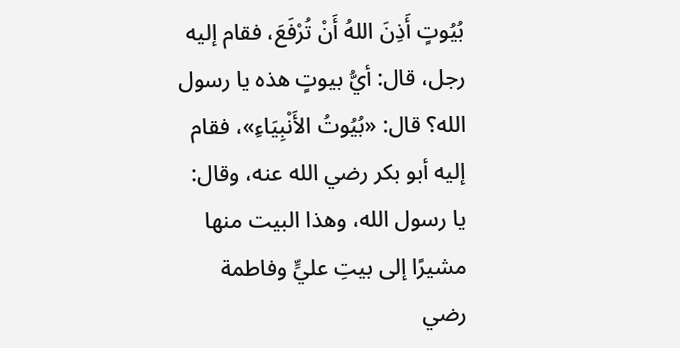بُيُوتٍ أَذِنَ اللهُ أَنْ تُرْفَعَ، فقام إليه رجل، قال: أيُّ بيوتٍ هذه يا رسول الله؟ قال: «بُيُوتُ الأَنْبِيَاءِ»، فقام إليه أبو بكر رضي الله عنه، وقال: يا رسول الله، وهذا البيت منها مشيرًا إلى بيتِ عليٍّ وفاطمة رضي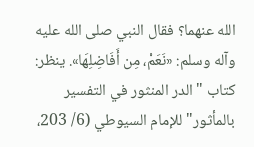الله عنهما؟ فقال النبي صلى الله عليه وآله وسلم: «نَعَمْ، مِن أَفَاضِلِهَا». ينظر: كتاب "الدر المنثور في التفسير بالمأثور" للإمام السيوطي (6/ 203،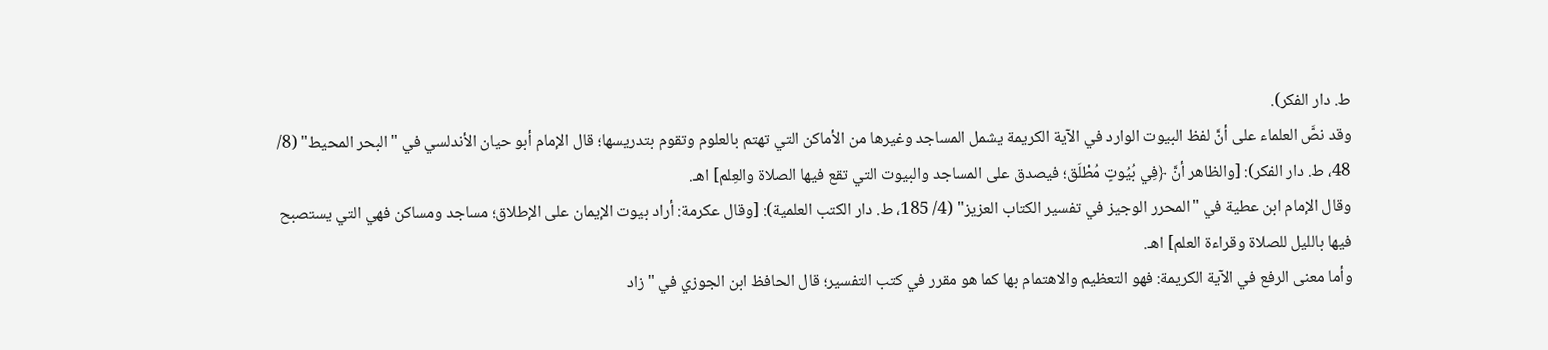ط. دار الفكر).
وقد نصَّ العلماء على أنَّ لفظ البيوت الوارد في الآية الكريمة يشمل المساجد وغيرها من الأماكن التي تهتم بالعلوم وتقوم بتدريسها؛ قال الإمام أبو حيان الأندلسي في "البحر المحيط" (8/ 48، ط. دار الفكر): [والظاهر أنَّ ﴿فِي بُيُوتٍ مُطْلَق؛ فيصدق على المساجد والبيوت التي تقع فيها الصلاة والعِلم] اهـ.
وقال الإمام ابن عطية في "المحرر الوجيز في تفسير الكتاب العزيز" (4/ 185، ط. دار الكتب العلمية): [وقال عكرمة: أراد بيوت الإيمان على الإطلاق؛ مساجد ومساكن فهي التي يستصبح فيها بالليل للصلاة وقراءة العلم] اهـ.
وأما معنى الرفع في الآية الكريمة: فهو التعظيم والاهتمام بها كما هو مقرر في كتب التفسير؛ قال الحافظ ابن الجوزي في "زاد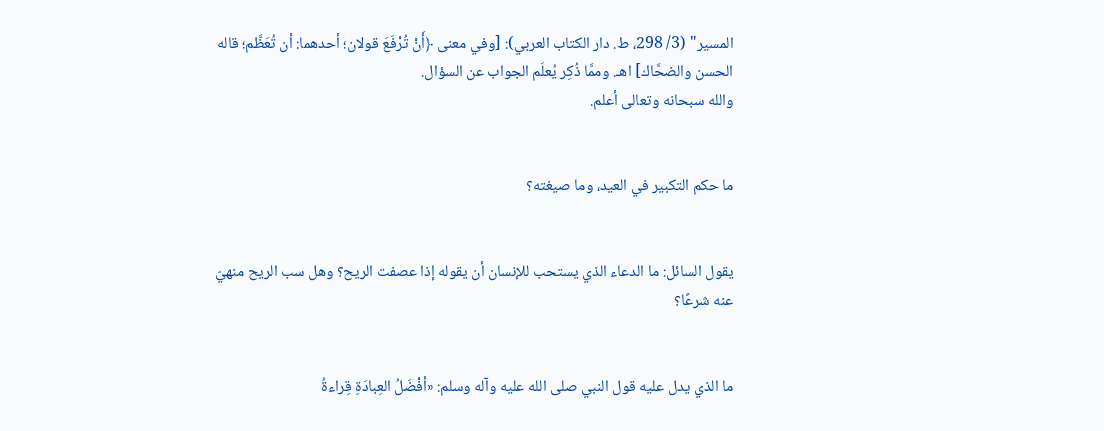المسير" (3/ 298، ط. دار الكتاب العربي): [وفي معنى ﴿أَنْ تُرْفَعَ قولان؛ أحدهما: أن تُعَظَّم؛ قاله الحسن والضحَّاك] اهـ. وممَّا ذُكِر يُعلَم الجواب عن السؤال.
والله سبحانه وتعالى أعلم.


ما حكم التكبير في العيد، وما صيغته؟


يقول السائل: ما الدعاء الذي يستحب للإنسان أن يقوله إذا عصفت الريح؟ وهل سب الريح منهيّ عنه شرعًا؟


ما الذي يدل عليه قول النبي صلى الله عليه وآله وسلم: «أفْضَلُ العِبادَةِ قِراءةُ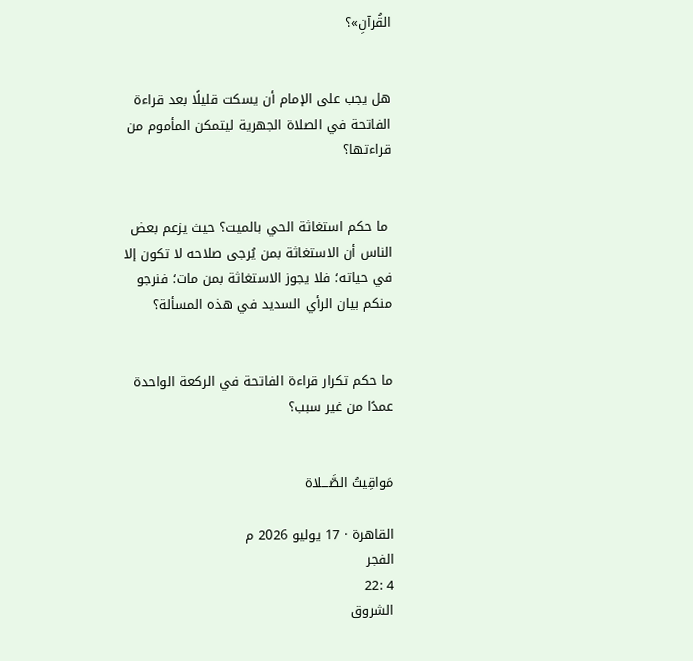القُرآنِ»؟


هل يجب على الإمام أن يسكت قليلًا بعد قراءة الفاتحة في الصلاة الجهرية ليتمكن المأموم من قراءتها؟


 ما حكم استغاثة الحي بالميت؟ حيث يزعم بعض الناس أن الاستغاثة بمن يُرجى صلاحه لا تكون إلا في حياته؛ فلا يجوز الاستغاثة بمن مات؛ فنرجو منكم بيان الرأي السديد في هذه المسألة؟


ما حكم تكرار قراءة الفاتحة في الركعة الواحدة عمدًا من غير سبب؟


مَواقِيتُ الصَّـــلاة

القاهرة · 17 يوليو 2026 م
الفجر
4 :22
الشروق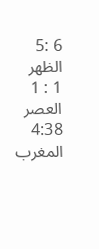6 :5
الظهر
1 : 1
العصر
4:38
المغرب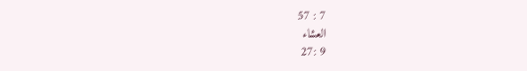7 : 57
العشاء
9 :27